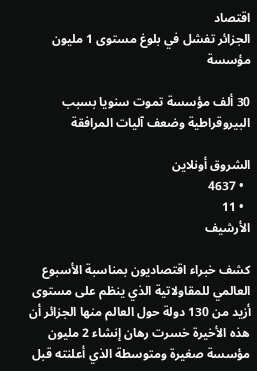اقتصاد
الجزائر تفشل في بلوغ مستوى 1 مليون مؤسسة

30 ألف مؤسسة تموت سنويا بسبب البيروقراطية وضعف آليات المرافقة

الشروق أونلاين
  • 4637
  • 11
الأرشيف

كشف خبراء اقتصاديون بمناسبة الأسبوع العالمي للمقاولاتية الذي ينظم على مستوى أزيد من 130 دولة حول العالم منها الجزائر أن هذه الأخيرة خسرت رهان إنشاء 2 مليون مؤسسة صغيرة ومتوسطة الذي أعلنته قبل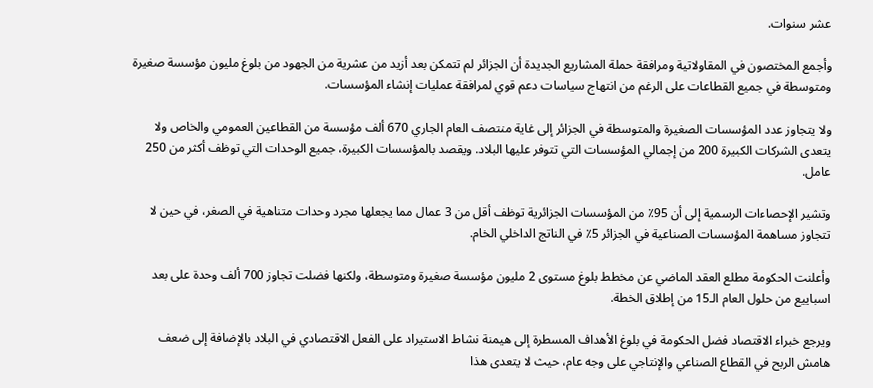عشر سنوات.

وأجمع المختصون في المقاولاتية ومرافقة حملة المشاريع الجديدة أن الجزائر لم تتمكن بعد أزيد من عشرية من الجهود من بلوغ مليون مؤسسة صغيرة ومتوسطة في جميع القطاعات على الرغم من انتهاج سياسات دعم قوي لمرافقة عمليات إنشاء المؤسسات.

ولا يتجاوز عدد المؤسسات الصغيرة والمتوسطة في الجزائر إلى غاية منتصف العام الجاري 670 ألف مؤسسة من القطاعين العمومي والخاص ولا يتعدى الشركات الكبيرة 200 من إجمالي المؤسسات التي تتوفر عليها البلاد. ويقصد بالمؤسسات الكبيرة، جميع الوحدات التي توظف أكثر من 250 عامل.

وتشير الإحصاءات الرسمية إلى أن 95٪ من المؤسسات الجزائرية توظف أقل من 3 عمال مما يجعلها مجرد وحدات متناهية في الصغر، في حين لا تتجاوز مساهمة المؤسسات الصناعية في الجزائر 5٪ في الناتج الداخلي الخام.

وأعلنت الحكومة مطلع العقد الماضي عن مخطط بلوغ مستوى 2 مليون مؤسسة صغيرة ومتوسطة، ولكنها فضلت تجاوز 700 ألف وحدة على بعد اسباييع من حلول العام الـ15 من إطلاق الخطة.

ويرجع خبراء الاقتصاد فضل الحكومة في بلوغ الأهداف المسطرة إلى هيمنة نشاط الاستيراد على الفعل الاقتصادي في البلاد بالإضافة إلى ضعف هامش الربح في القطاع الصناعي والإنتاجي على وجه عام، حيث لا يتعدى هذا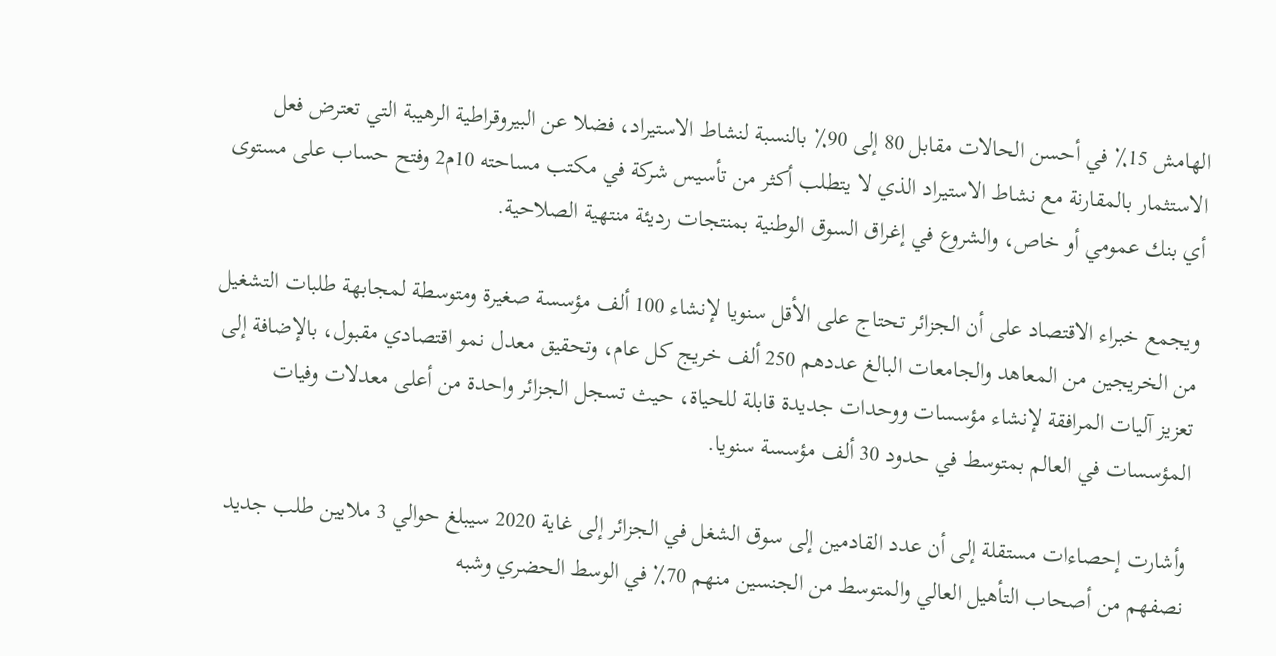الهامش 15٪ في أحسن الحالات مقابل 80 إلى 90٪ بالنسبة لنشاط الاستيراد، فضلا عن البيروقراطية الرهيبة التي تعترض فعل الاستثمار بالمقارنة مع نشاط الاستيراد الذي لا يتطلب أكثر من تأسيس شركة في مكتب مساحته 10م2 وفتح حساب على مستوى أي بنك عمومي أو خاص، والشروع في إغراق السوق الوطنية بمنتجات رديئة منتهية الصلاحية.

ويجمع خبراء الاقتصاد على أن الجزائر تحتاج على الأقل سنويا لإنشاء 100 ألف مؤسسة صغيرة ومتوسطة لمجابهة طلبات التشغيل من الخريجين من المعاهد والجامعات البالغ عددهم 250 ألف خريج كل عام، وتحقيق معدل نمو اقتصادي مقبول، بالإضافة إلى تعزيز آليات المرافقة لإنشاء مؤسسات ووحدات جديدة قابلة للحياة، حيث تسجل الجزائر واحدة من أعلى معدلات وفيات المؤسسات في العالم بمتوسط في حدود 30 ألف مؤسسة سنويا.

وأشارت إحصاءات مستقلة إلى أن عدد القادمين إلى سوق الشغل في الجزائر إلى غاية 2020 سيبلغ حوالي 3 ملايين طلب جديد نصفهم من أصحاب التأهيل العالي والمتوسط من الجنسين منهم 70٪ في الوسط الحضري وشبه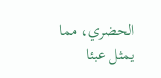الحضري، مما يمثل عبئا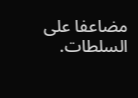مضاعفا على السلطات.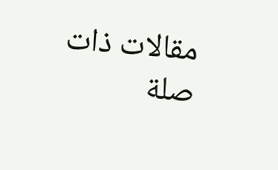مقالات ذات صلة